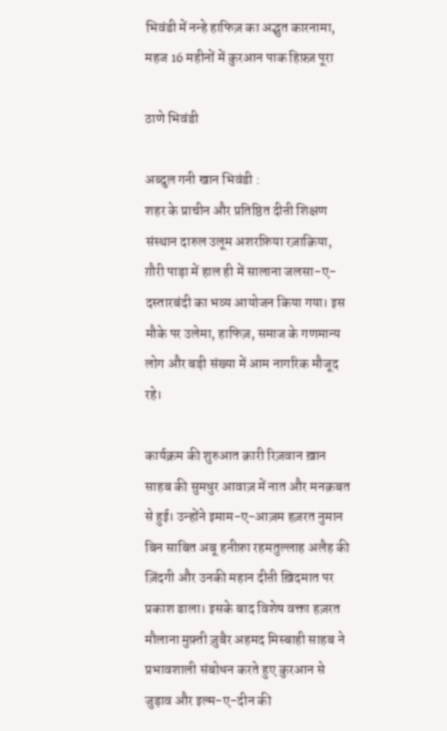भिवंडी में नन्हे हाफिज़ का अद्भुत कारनामा, महज 16 महीनों में कुरआन पाक हिफ़्ज़ पूरा

ठाणे भिवंडी

अब्दुल गनी खान भिवंडी :
शहर के प्राचीन और प्रतिष्ठित दीऩी शिक्षण संस्थान दारुल उलूम अशरफ़िया रज़ाक़िया, ग़ौरी पाड़ा में हाल ही में सालाना जलसा-ए-दस्तारबंदी का भव्य आयोजन किया गया। इस मौके पर उलेमा, हाफिज़, समाज के गणमान्य लोग और बड़ी संख्या में आम नागरिक मौजूद रहे।

कार्यक्रम की शुरुआत क़ारी रिज़वान ख़ान साहब की सुमधुर आवाज़ में नात और मनक़बत से हुई। उन्होंने इमाम-ए-आज़म हज़रत नुमान बिन साबित अबू हनीफ़ा रहमतुल्लाह अलैह की ज़िंदगी और उनकी महान दीऩी ख़िदमात पर प्रकाश डाला। इसके बाद विशेष वक्ता हज़रत मौलाना मुफ़्ती ज़ुबैर अहमद मिस्बाही साहब ने प्रभावशाली संबोधन करते हुए कुरआन से जुड़ाव और इल्म-ए-दीन की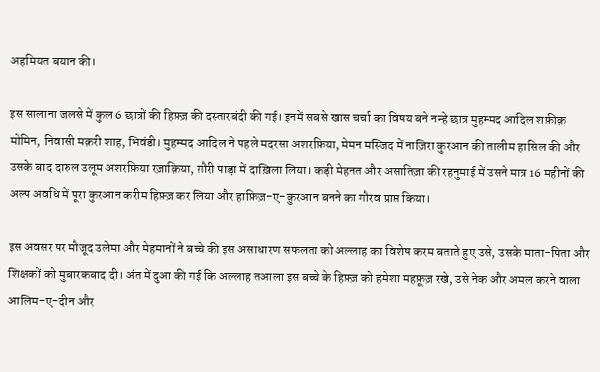अहमियत बयान की।

इस सालाना जलसे में कुल 6 छात्रों की हिफ़्ज़ की दस्तारबंदी की गई। इनमें सबसे खास चर्चा का विषय बने नन्हे छात्र मुहम्मद आदिल शफ़ीक़ मोमिन, निवासी मक़री शाह, भिवंडी। मुहम्मद आदिल ने पहले मदरसा अशरफ़िया, मेमन मस्जिद में नाज़िरा कुरआन की तालीम हासिल की और उसके बाद दारुल उलूम अशरफ़िया रज़ाक़िया, ग़ौरी पाड़ा में दाख़िला लिया। कड़ी मेहनत और असातिज़ा की रहनुमाई में उसने मात्र 16 महीनों की अल्प अवधि में पूरा कुरआन करीम हिफ़्ज़ कर लिया और हाफ़िज़-ए-क़ुरआन बनने का गौरव प्राप्त किया।

इस अवसर पर मौजूद उलेमा और मेहमानों ने बच्चे की इस असाधारण सफलता को अल्लाह का विशेष करम बताते हुए उसे, उसके माता-पिता और शिक्षकों को मुबारकबाद दी। अंत में दुआ की गई कि अल्लाह तआला इस बच्चे के हिफ़्ज़ को हमेशा महफ़ूज़ रखे, उसे नेक और अमल करने वाला आलिम-ए-दीन और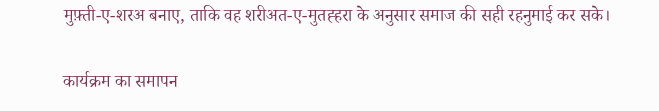मुफ़्ती-ए-शरअ बनाए, ताकि वह शरीअत-ए-मुतह्हरा के अनुसार समाज की सही रहनुमाई कर सके।

कार्यक्रम का समापन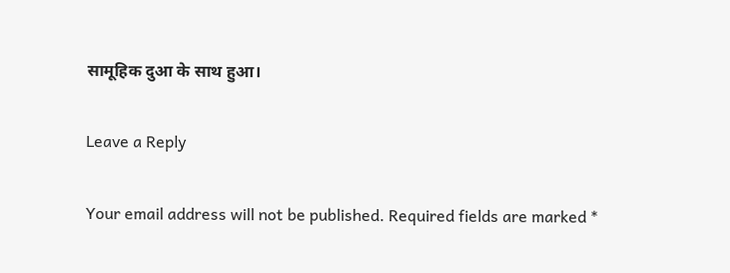सामूहिक दुआ के साथ हुआ।

Leave a Reply

Your email address will not be published. Required fields are marked *